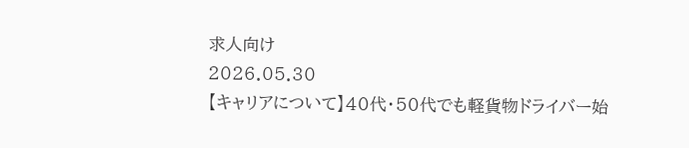求人向け
2026.05.30
【キャリアについて】40代・50代でも軽貨物ドライバー始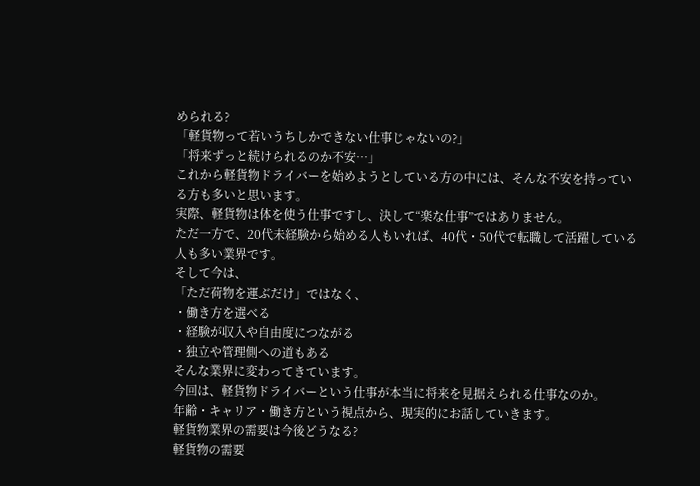められる?
「軽貨物って若いうちしかできない仕事じゃないの?」
「将来ずっと続けられるのか不安…」
これから軽貨物ドライバーを始めようとしている方の中には、そんな不安を持っている方も多いと思います。
実際、軽貨物は体を使う仕事ですし、決して“楽な仕事”ではありません。
ただ一方で、20代未経験から始める人もいれば、40代・50代で転職して活躍している人も多い業界です。
そして今は、
「ただ荷物を運ぶだけ」ではなく、
・働き方を選べる
・経験が収入や自由度につながる
・独立や管理側への道もある
そんな業界に変わってきています。
今回は、軽貨物ドライバーという仕事が本当に将来を見据えられる仕事なのか。
年齢・キャリア・働き方という視点から、現実的にお話していきます。
軽貨物業界の需要は今後どうなる?
軽貨物の需要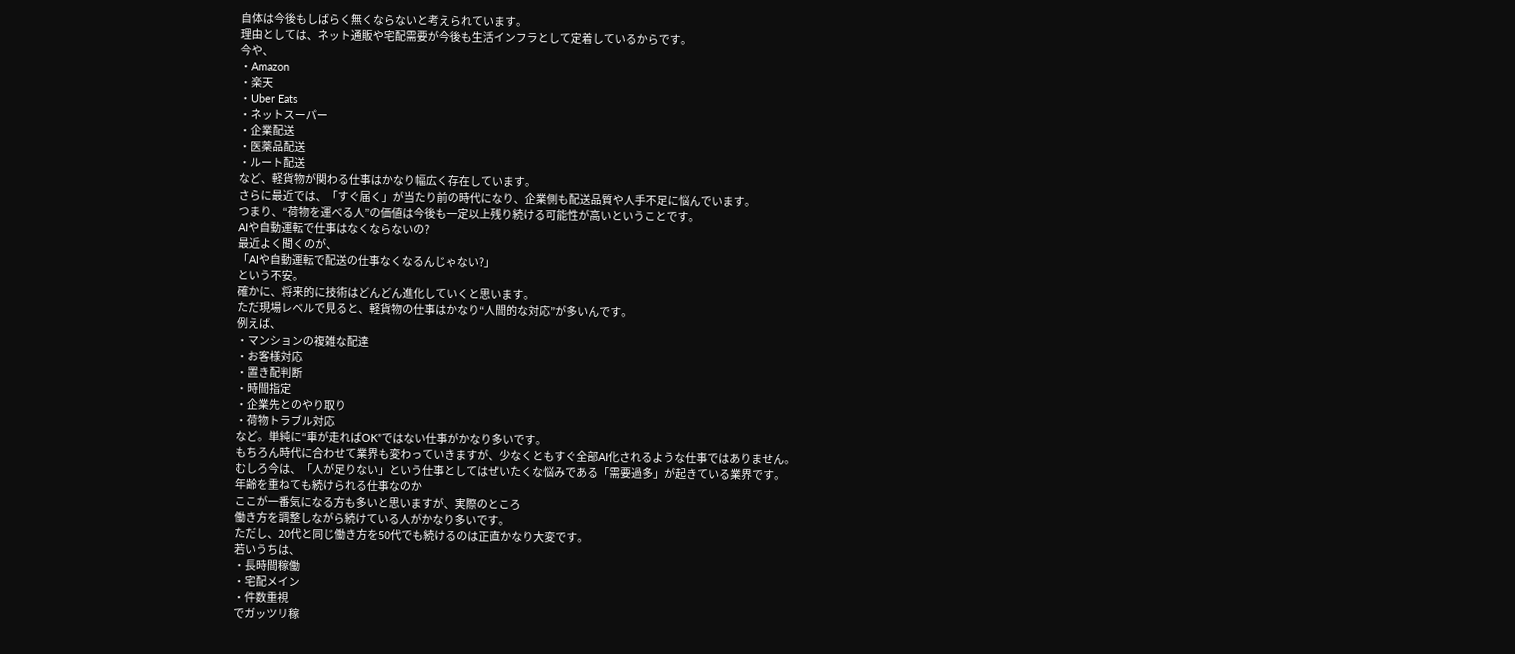自体は今後もしばらく無くならないと考えられています。
理由としては、ネット通販や宅配需要が今後も生活インフラとして定着しているからです。
今や、
・Amazon
・楽天
・Uber Eats
・ネットスーパー
・企業配送
・医薬品配送
・ルート配送
など、軽貨物が関わる仕事はかなり幅広く存在しています。
さらに最近では、「すぐ届く」が当たり前の時代になり、企業側も配送品質や人手不足に悩んでいます。
つまり、“荷物を運べる人”の価値は今後も一定以上残り続ける可能性が高いということです。
AIや自動運転で仕事はなくならないの?
最近よく聞くのが、
「AIや自動運転で配送の仕事なくなるんじゃない?」
という不安。
確かに、将来的に技術はどんどん進化していくと思います。
ただ現場レベルで見ると、軽貨物の仕事はかなり“人間的な対応”が多いんです。
例えば、
・マンションの複雑な配達
・お客様対応
・置き配判断
・時間指定
・企業先とのやり取り
・荷物トラブル対応
など。単純に“車が走ればOK”ではない仕事がかなり多いです。
もちろん時代に合わせて業界も変わっていきますが、少なくともすぐ全部AI化されるような仕事ではありません。
むしろ今は、「人が足りない」という仕事としてはぜいたくな悩みである「需要過多」が起きている業界です。
年齢を重ねても続けられる仕事なのか
ここが一番気になる方も多いと思いますが、実際のところ
働き方を調整しながら続けている人がかなり多いです。
ただし、20代と同じ働き方を50代でも続けるのは正直かなり大変です。
若いうちは、
・長時間稼働
・宅配メイン
・件数重視
でガッツリ稼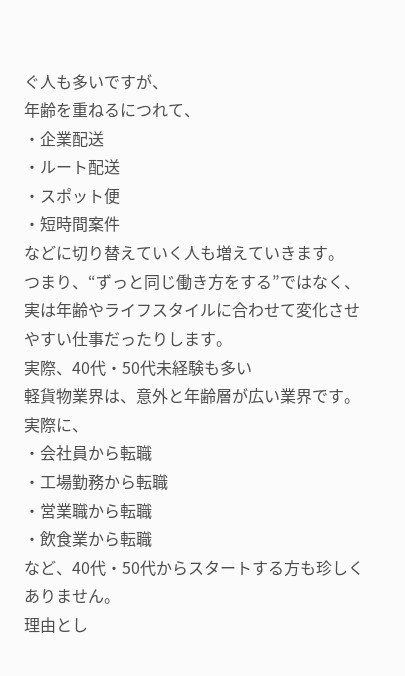ぐ人も多いですが、
年齢を重ねるにつれて、
・企業配送
・ルート配送
・スポット便
・短時間案件
などに切り替えていく人も増えていきます。
つまり、“ずっと同じ働き方をする”ではなく、実は年齢やライフスタイルに合わせて変化させやすい仕事だったりします。
実際、40代・50代未経験も多い
軽貨物業界は、意外と年齢層が広い業界です。
実際に、
・会社員から転職
・工場勤務から転職
・営業職から転職
・飲食業から転職
など、40代・50代からスタートする方も珍しくありません。
理由とし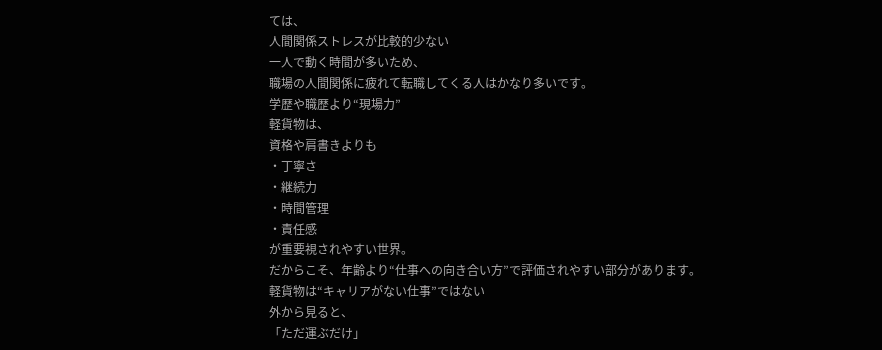ては、
人間関係ストレスが比較的少ない
一人で動く時間が多いため、
職場の人間関係に疲れて転職してくる人はかなり多いです。
学歴や職歴より“現場力”
軽貨物は、
資格や肩書きよりも
・丁寧さ
・継続力
・時間管理
・責任感
が重要視されやすい世界。
だからこそ、年齢より“仕事への向き合い方”で評価されやすい部分があります。
軽貨物は“キャリアがない仕事”ではない
外から見ると、
「ただ運ぶだけ」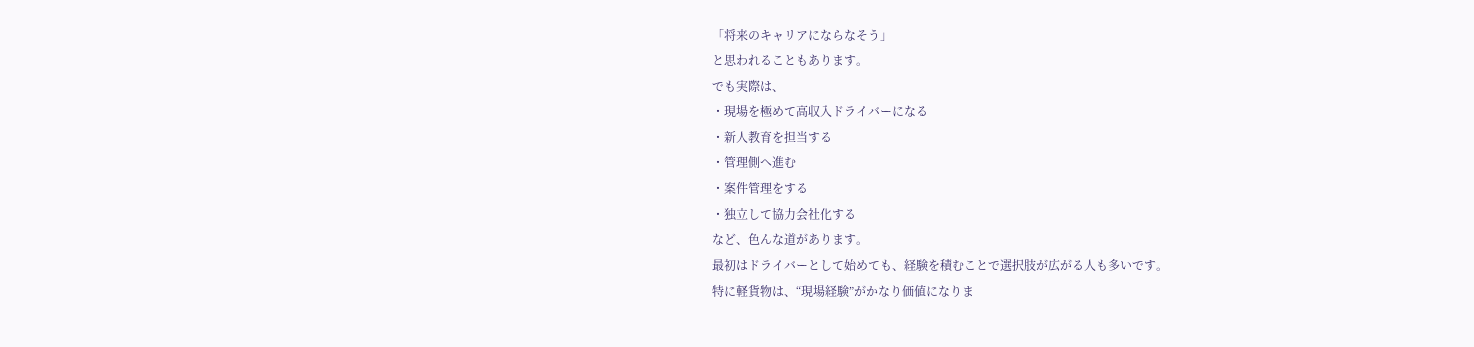「将来のキャリアにならなそう」
と思われることもあります。
でも実際は、
・現場を極めて高収入ドライバーになる
・新人教育を担当する
・管理側へ進む
・案件管理をする
・独立して協力会社化する
など、色んな道があります。
最初はドライバーとして始めても、経験を積むことで選択肢が広がる人も多いです。
特に軽貨物は、“現場経験”がかなり価値になりま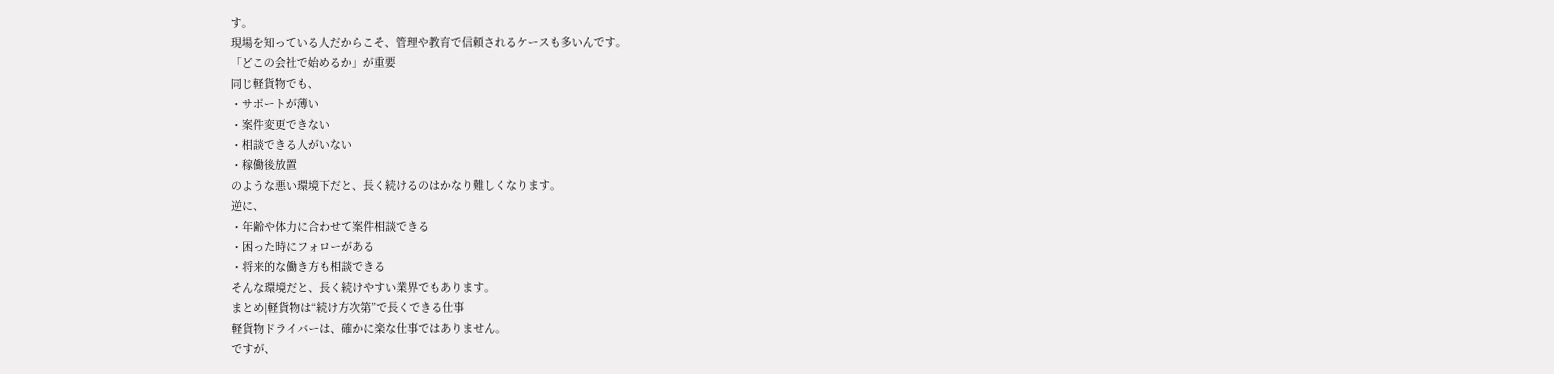す。
現場を知っている人だからこそ、管理や教育で信頼されるケースも多いんです。
「どこの会社で始めるか」が重要
同じ軽貨物でも、
・サポートが薄い
・案件変更できない
・相談できる人がいない
・稼働後放置
のような悪い環境下だと、長く続けるのはかなり難しくなります。
逆に、
・年齢や体力に合わせて案件相談できる
・困った時にフォローがある
・将来的な働き方も相談できる
そんな環境だと、長く続けやすい業界でもあります。
まとめ|軽貨物は“続け方次第”で長くできる仕事
軽貨物ドライバーは、確かに楽な仕事ではありません。
ですが、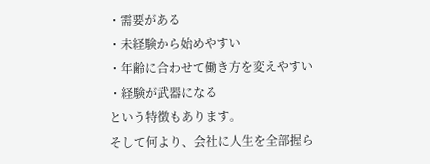・需要がある
・未経験から始めやすい
・年齢に合わせて働き方を変えやすい
・経験が武器になる
という特徴もあります。
そして何より、会社に人生を全部握ら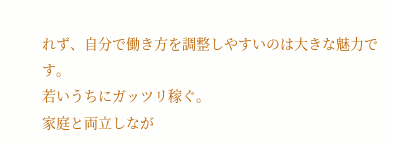れず、自分で働き方を調整しやすいのは大きな魅力です。
若いうちにガッツリ稼ぐ。
家庭と両立しなが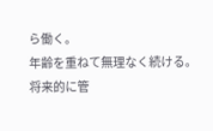ら働く。
年齢を重ねて無理なく続ける。
将来的に管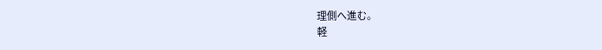理側へ進む。
軽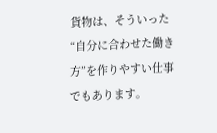貨物は、そういった“自分に合わせた働き方”を作りやすい仕事でもあります。